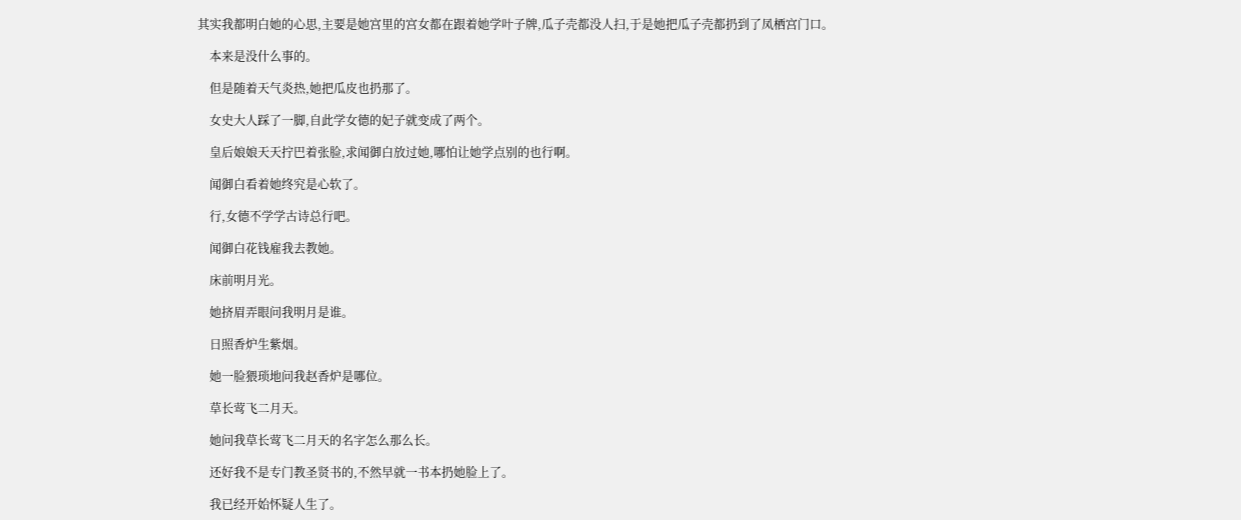其实我都明白她的心思,主要是她宫里的宫女都在跟着她学叶子牌,瓜子壳都没人扫,于是她把瓜子壳都扔到了凤栖宫门口。

    本来是没什么事的。

    但是随着天气炎热,她把瓜皮也扔那了。

    女史大人踩了一脚,自此学女德的妃子就变成了两个。

    皇后娘娘天天拧巴着张脸,求闻御白放过她,哪怕让她学点别的也行啊。

    闻御白看着她终究是心软了。

    行,女德不学学古诗总行吧。

    闻御白花钱雇我去教她。

    床前明月光。

    她挤眉弄眼问我明月是谁。

    日照香炉生紫烟。

    她一脸猥琐地问我赵香炉是哪位。

    草长莺飞二月天。

    她问我草长莺飞二月天的名字怎么那么长。

    还好我不是专门教圣贤书的,不然早就一书本扔她脸上了。

    我已经开始怀疑人生了。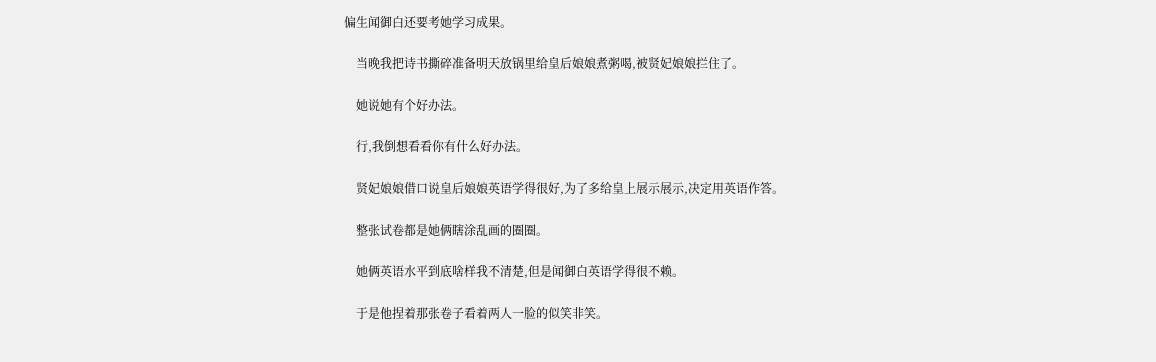偏生闻御白还要考她学习成果。

    当晚我把诗书撕碎准备明天放锅里给皇后娘娘煮粥喝,被贤妃娘娘拦住了。

    她说她有个好办法。

    行,我倒想看看你有什么好办法。

    贤妃娘娘借口说皇后娘娘英语学得很好,为了多给皇上展示展示,决定用英语作答。

    整张试卷都是她俩瞎涂乱画的圈圈。

    她俩英语水平到底啥样我不清楚,但是闻御白英语学得很不赖。

    于是他捏着那张卷子看着两人一脸的似笑非笑。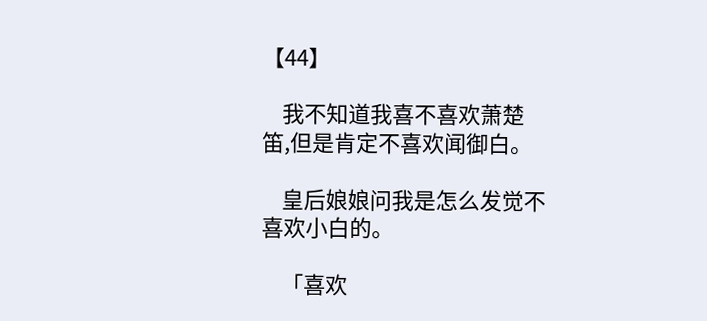【44】

    我不知道我喜不喜欢萧楚笛,但是肯定不喜欢闻御白。

    皇后娘娘问我是怎么发觉不喜欢小白的。

    「喜欢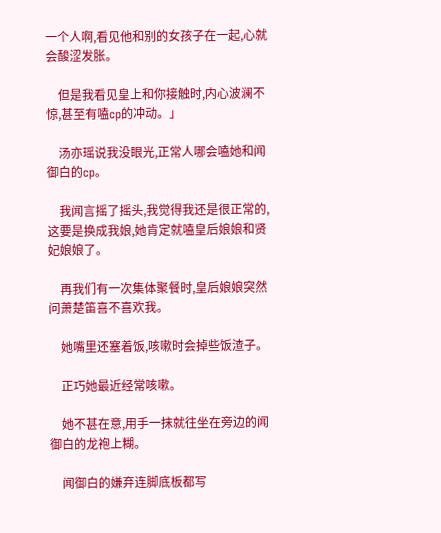一个人啊,看见他和别的女孩子在一起,心就会酸涩发胀。

    但是我看见皇上和你接触时,内心波澜不惊,甚至有嗑cp的冲动。」

    汤亦瑶说我没眼光,正常人哪会嗑她和闻御白的cp。

    我闻言摇了摇头,我觉得我还是很正常的,这要是换成我娘,她肯定就嗑皇后娘娘和贤妃娘娘了。

    再我们有一次集体聚餐时,皇后娘娘突然问萧楚笛喜不喜欢我。

    她嘴里还塞着饭,咳嗽时会掉些饭渣子。

    正巧她最近经常咳嗽。

    她不甚在意,用手一抹就往坐在旁边的闻御白的龙袍上糊。

    闻御白的嫌弃连脚底板都写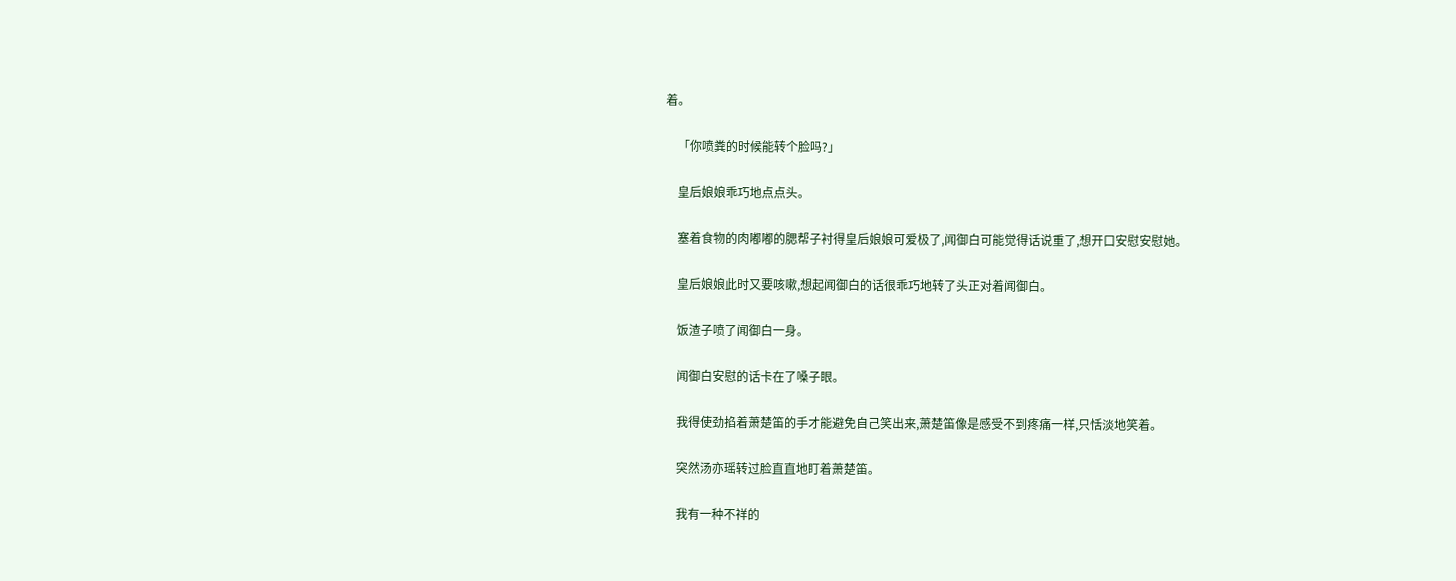着。

    「你喷粪的时候能转个脸吗?」

    皇后娘娘乖巧地点点头。

    塞着食物的肉嘟嘟的腮帮子衬得皇后娘娘可爱极了,闻御白可能觉得话说重了,想开口安慰安慰她。

    皇后娘娘此时又要咳嗽,想起闻御白的话很乖巧地转了头正对着闻御白。

    饭渣子喷了闻御白一身。

    闻御白安慰的话卡在了嗓子眼。

    我得使劲掐着萧楚笛的手才能避免自己笑出来,萧楚笛像是感受不到疼痛一样,只恬淡地笑着。

    突然汤亦瑶转过脸直直地盯着萧楚笛。

    我有一种不祥的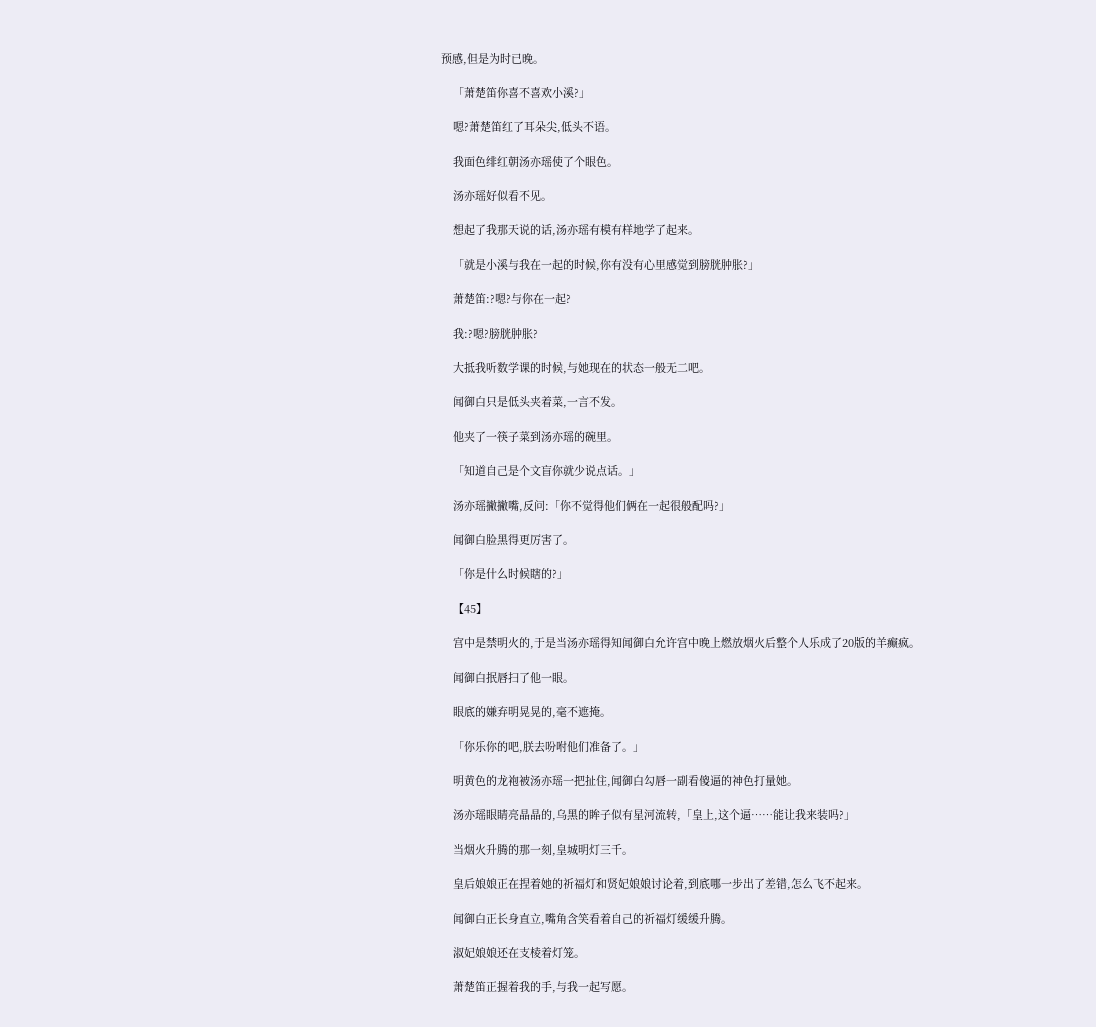预感,但是为时已晚。

    「萧楚笛你喜不喜欢小溪?」

    嗯?萧楚笛红了耳朵尖,低头不语。

    我面色绯红朝汤亦瑶使了个眼色。

    汤亦瑶好似看不见。

    想起了我那天说的话,汤亦瑶有模有样地学了起来。

    「就是小溪与我在一起的时候,你有没有心里感觉到膀胱肿胀?」

    萧楚笛:?嗯?与你在一起?

    我:?嗯?膀胱肿胀?

    大抵我听数学课的时候,与她现在的状态一般无二吧。

    闻御白只是低头夹着菜,一言不发。

    他夹了一筷子菜到汤亦瑶的碗里。

    「知道自己是个文盲你就少说点话。」

    汤亦瑶撇撇嘴,反问:「你不觉得他们俩在一起很般配吗?」

    闻御白脸黑得更厉害了。

    「你是什么时候瞎的?」

    【45】

    宫中是禁明火的,于是当汤亦瑶得知闻御白允许宫中晚上燃放烟火后整个人乐成了20版的羊癫疯。

    闻御白抿唇扫了他一眼。

    眼底的嫌弃明晃晃的,毫不遮掩。

    「你乐你的吧,朕去吩咐他们准备了。」

    明黄色的龙袍被汤亦瑶一把扯住,闻御白勾唇一副看傻逼的神色打量她。

    汤亦瑶眼睛亮晶晶的,乌黑的眸子似有星河流转,「皇上,这个逼……能让我来装吗?」

    当烟火升腾的那一刻,皇城明灯三千。

    皇后娘娘正在捏着她的祈福灯和贤妃娘娘讨论着,到底哪一步出了差错,怎么飞不起来。

    闻御白正长身直立,嘴角含笑看着自己的祈福灯缓缓升腾。

    淑妃娘娘还在支棱着灯笼。

    萧楚笛正握着我的手,与我一起写愿。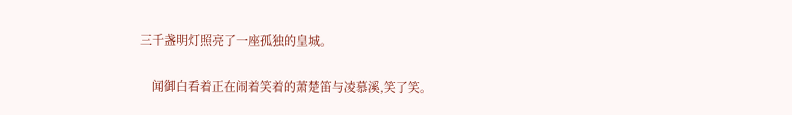三千盏明灯照亮了一座孤独的皇城。

    闻御白看着正在闹着笑着的萧楚笛与凌慕溪,笑了笑。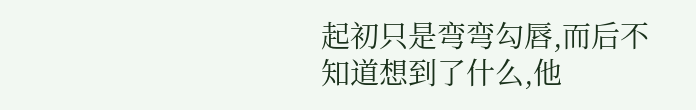起初只是弯弯勾唇,而后不知道想到了什么,他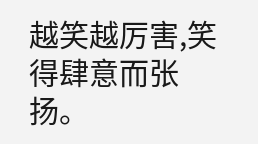越笑越厉害,笑得肆意而张扬。